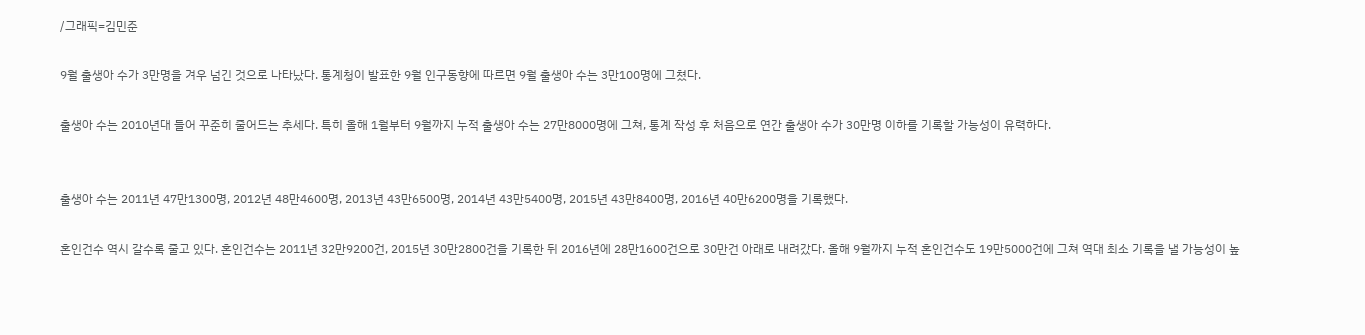/그래픽=김민준

9월 출생아 수가 3만명을 겨우 넘긴 것으로 나타났다. 통계청이 발표한 9월 인구동향에 따르면 9월 출생아 수는 3만100명에 그쳤다.

출생아 수는 2010년대 들어 꾸준히 줄어드는 추세다. 특히 올해 1월부터 9월까지 누적 출생아 수는 27만8000명에 그쳐, 통계 작성 후 처음으로 연간 출생아 수가 30만명 이하를 기록할 가능성이 유력하다.


출생아 수는 2011년 47만1300명, 2012년 48만4600명, 2013년 43만6500명, 2014년 43만5400명, 2015년 43만8400명, 2016년 40만6200명을 기록했다.

혼인건수 역시 갈수록 줄고 있다. 혼인건수는 2011년 32만9200건, 2015년 30만2800건을 기록한 뒤 2016년에 28만1600건으로 30만건 아래로 내려갔다. 올해 9월까지 누적 혼인건수도 19만5000건에 그쳐 역대 최소 기록을 낼 가능성이 높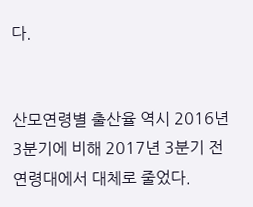다.


산모연령별 출산율 역시 2016년 3분기에 비해 2017년 3분기 전 연령대에서 대체로 줄었다.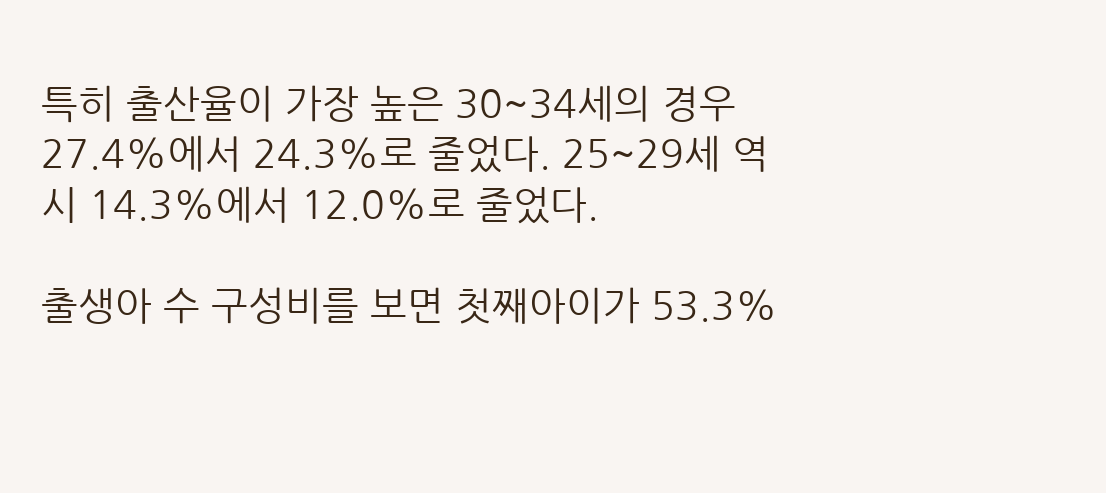특히 출산율이 가장 높은 30~34세의 경우 27.4%에서 24.3%로 줄었다. 25~29세 역시 14.3%에서 12.0%로 줄었다.

출생아 수 구성비를 보면 첫째아이가 53.3%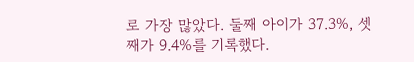로 가장 많았다. 둘째 아이가 37.3%, 셋째가 9.4%를 기록했다.